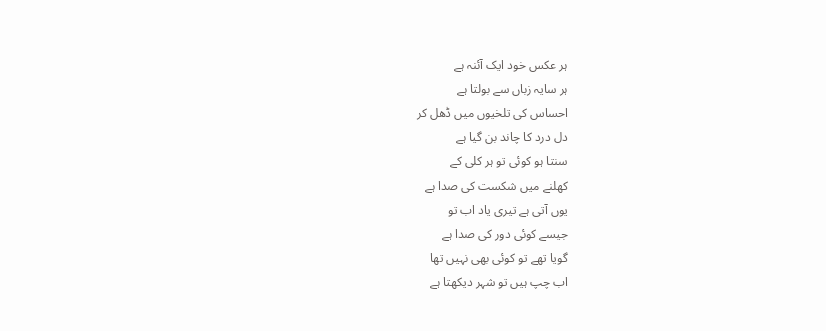ہر عکس خود ایک آئنہ ہے
ہر سایہ زباں سے بولتا ہے
احساس کی تلخیوں میں ڈھل کر
دل درد کا چاند بن گیا ہے
سنتا ہو کوئی تو ہر کلی کے
کھلنے میں شکست کی صدا ہے
یوں آتی ہے تیری یاد اب تو
جیسے کوئی دور کی صدا ہے
گویا تھے تو کوئی بھی نہیں تھا
اب چپ ہیں تو شہر دیکھتا ہے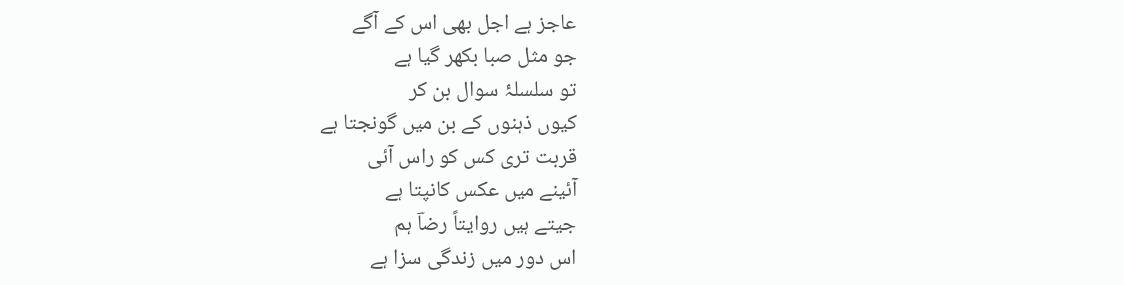عاجز ہے اجل بھی اس کے آگے
جو مثل صبا بکھر گیا ہے
تو سلسلۂ سوال بن کر
کیوں ذہنوں کے بن میں گونجتا ہے
قربت تری کس کو راس آئی
آئینے میں عکس کانپتا ہے
جیتے ہیں روایتاً رضاؔ ہم
اس دور میں زندگی سزا ہے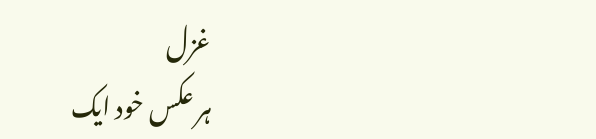غزل
ہر عکس خود ایک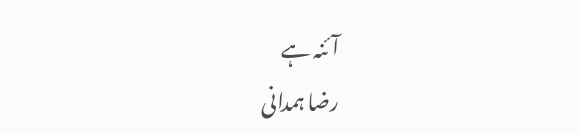آئنہ ہے
رضا ہمدانی